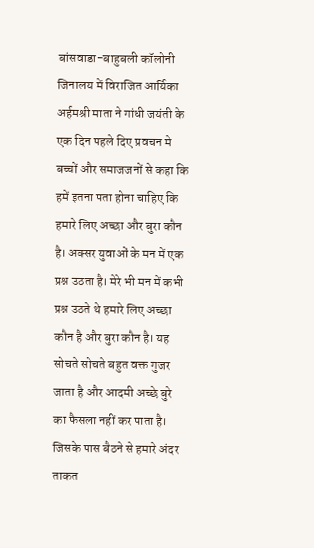बांसवाडा-बाहुबली कॉलोनी जिनालय में विराजित आर्यिका अर्हमश्री माता ने गांधी जयंती के एक दिन पहले दिए प्रवचन मे बच्चों और समाजजनों से कहा कि हमें इतना पता होना चाहिए कि हमारे लिए अच्छा और बुरा कौन है। अक्सर युवाओं के मन में एक प्रश्न उठता है। मेरे भी मन में कभी प्रश्न उठते थे हमारे लिए अच्छा कौन है और बुरा कौन है। यह सोचते सोचते बहुत वक्त गुजर जाता है और आदमी अच्छे बुरे का फैसला नहीं कर पाता है। जिसके पास बैठने से हमारे अंदर ताकत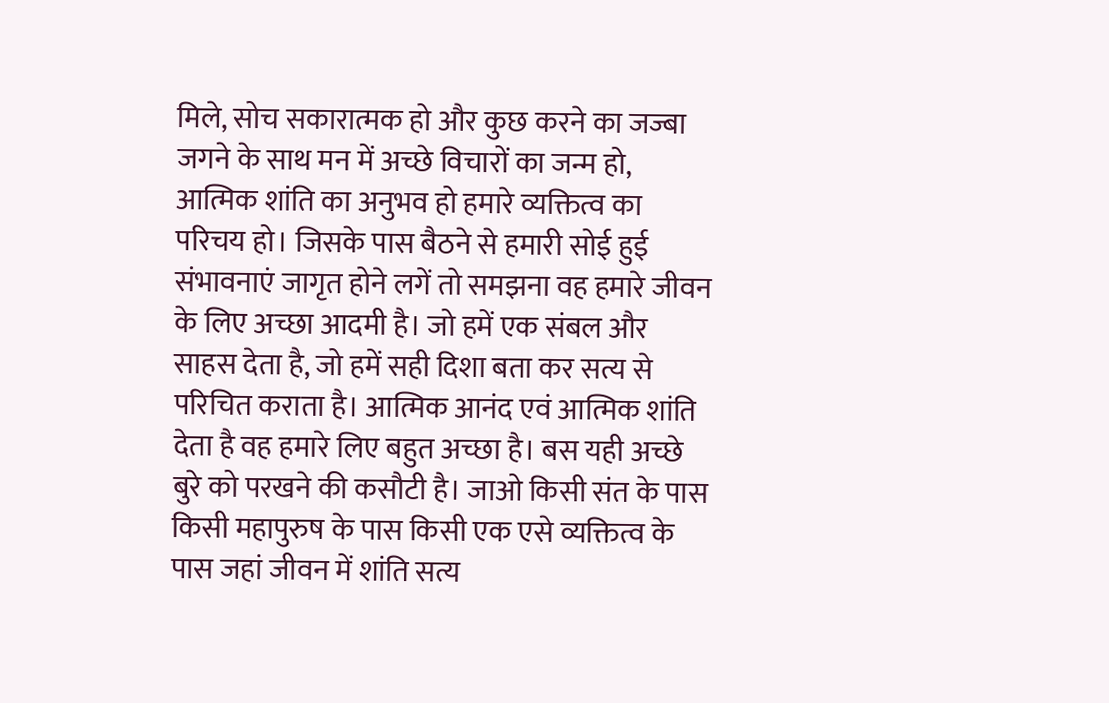मिले, सोच सकारात्मक हो और कुछ करने का जज्बा जगने के साथ मन में अच्छे विचारों का जन्म हो, आत्मिक शांति का अनुभव हो हमारे व्यक्तित्व का परिचय हो। जिसके पास बैठने से हमारी सोई हुई संभावनाएं जागृत होने लगें तो समझना वह हमारे जीवन के लिए अच्छा आदमी है। जो हमें एक संबल और साहस देता है, जो हमें सही दिशा बता कर सत्य से परिचित कराता है। आत्मिक आनंद एवं आत्मिक शांति देता है वह हमारे लिए बहुत अच्छा है। बस यही अच्छे बुरे को परखने की कसौटी है। जाओ किसी संत के पास किसी महापुरुष के पास किसी एक एसे व्यक्तित्व के पास जहां जीवन में शांति सत्य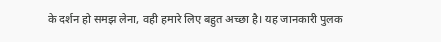के दर्शन हो समझ लेना, वही हमारे लिए बहुत अच्छा है। यह जानकारी पुलक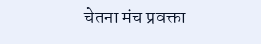चेतना मंच प्रवक्ता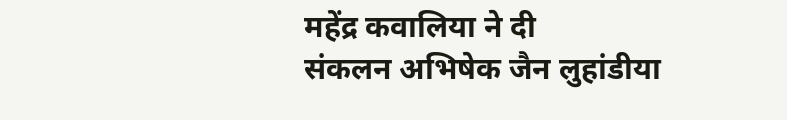महेंद्र कवालिया ने दी
संकलन अभिषेक जैन लुहांडीया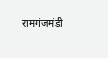रामगंजमंडी